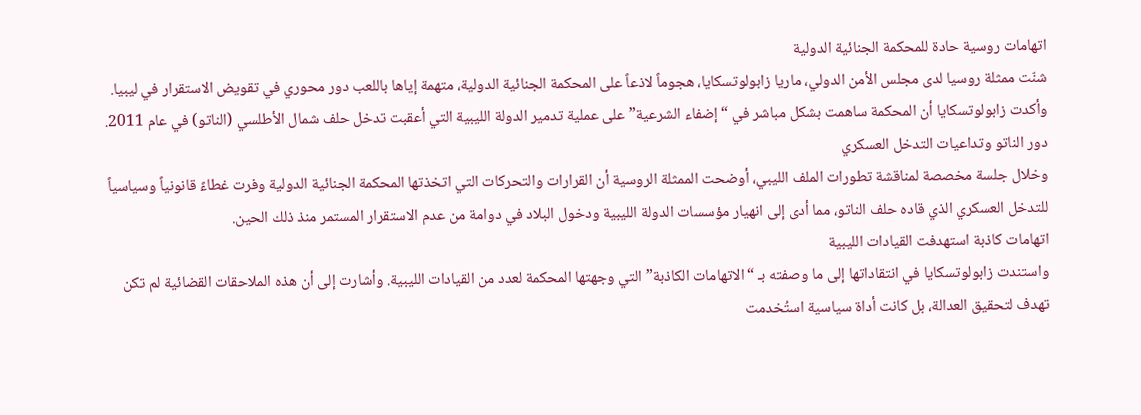اتهامات روسية حادة للمحكمة الجنائية الدولية
شنّت ممثلة روسيا لدى مجلس الأمن الدولي، ماريا زابولوتسكايا، هجوماً لاذعاً على المحكمة الجنائية الدولية، متهمة إياها باللعب دور محوري في تقويض الاستقرار في ليبيا. وأكدت زابولوتسكايا أن المحكمة ساهمت بشكل مباشر في “إضفاء الشرعية” على عملية تدمير الدولة الليبية التي أعقبت تدخل حلف شمال الأطلسي (الناتو) في عام 2011.
دور الناتو وتداعيات التدخل العسكري
وخلال جلسة مخصصة لمناقشة تطورات الملف الليبي، أوضحت الممثلة الروسية أن القرارات والتحركات التي اتخذتها المحكمة الجنائية الدولية وفرت غطاءً قانونياً وسياسياً للتدخل العسكري الذي قاده حلف الناتو، مما أدى إلى انهيار مؤسسات الدولة الليبية ودخول البلاد في دوامة من عدم الاستقرار المستمر منذ ذلك الحين.
اتهامات كاذبة استهدفت القيادات الليبية
واستندت زابولوتسكايا في انتقاداتها إلى ما وصفته بـ “الاتهامات الكاذبة” التي وجهتها المحكمة لعدد من القيادات الليبية. وأشارت إلى أن هذه الملاحقات القضائية لم تكن تهدف لتحقيق العدالة، بل كانت أداة سياسية استُخدمت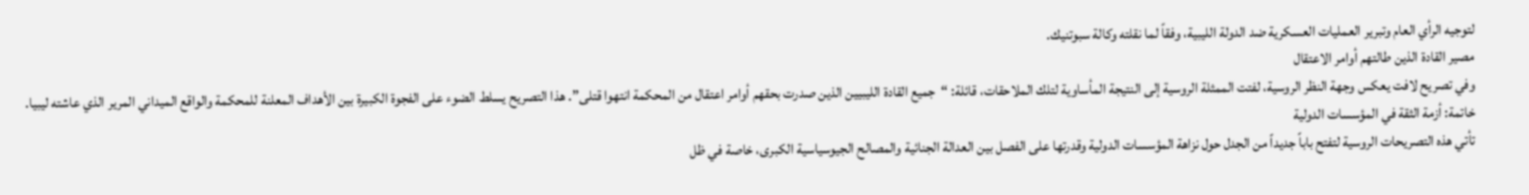لتوجيه الرأي العام وتبرير العمليات العسكرية ضد الدولة الليبية، وفقاً لما نقلته وكالة سبوتنيك.
مصير القادة الذين طالتهم أوامر الاعتقال
وفي تصريح لافت يعكس وجهة النظر الروسية، لفتت الممثلة الروسية إلى النتيجة المأساوية لتلك الملاحقات، قائلة: “جميع القادة الليبيين الذين صدرت بحقهم أوامر اعتقال من المحكمة انتهوا قتلى”. هذا التصريح يسلط الضوء على الفجوة الكبيرة بين الأهداف المعلنة للمحكمة والواقع الميداني المرير الذي عاشته ليبيا.
خاتمة: أزمة الثقة في المؤسسات الدولية
تأتي هذه التصريحات الروسية لتفتح باباً جديداً من الجدل حول نزاهة المؤسسات الدولية وقدرتها على الفصل بين العدالة الجنائية والمصالح الجيوسياسية الكبرى، خاصة في ظل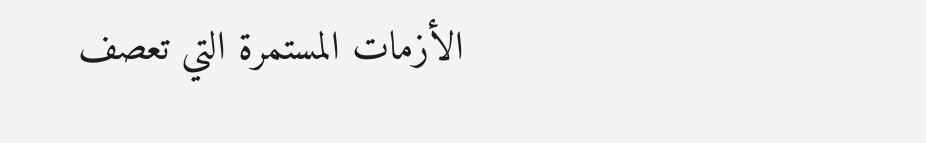الأزمات المستمرة التي تعصف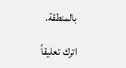بالمنطقة.

اترك تعليقاً